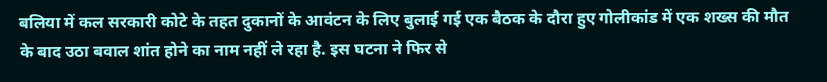बलिया में कल सरकारी कोटे के तहत दुकानों के आवंटन के लिए बुलाई गई एक बैठक के दौरा हुए गोलीकांड में एक शख्स की मौत के बाद उठा बवाल शांत होने का नाम नहीं ले रहा है. इस घटना ने फिर से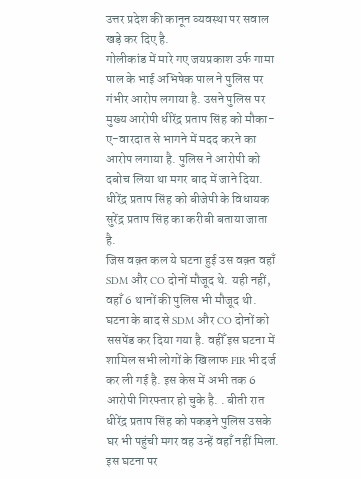उत्तर प्रदेश की कानून व्यवस्था पर सवाल खड़े कर दिए है.
गोलीकांड में मारे गए जयप्रकाश उर्फ गामा पाल के भाई अभिषेक पाल ने पुलिस पर गंभीर आरोप लगाया है. उसने पुलिस पर मुख्य आरोपी धीरेंद्र प्रताप सिंह को मौका-ए-वारदात से भागने में मदद करने का आरोप लगाया है. पुलिस ने आरोपी को दबोच लिया था मगर बाद में जाने दिया. धीरेंद्र प्रताप सिंह को बीजेपी के विधायक सुरेंद्र प्रताप सिंह का करीबी बताया जाता है.
जिस वक़्त कल ये घटना हुई उस वक़्त वहाँ SDM और CO दोनों मौजूद थे. यही नहीं, वहाँ 6 थानों की पुलिस भी मौजूद थी. घटना के बाद से SDM और CO दोनों को ससपेंड कर दिया गया है. वहीँ इस घटना में शामिल सभी लोगों के खिलाफ FIR भी दर्ज कर ली गई है. इस केस में अभी तक 6 आरोपी गिरफ्तार हो चुके है. . बीती रात धीरेंद्र प्रताप सिंह को पकड़ने पुलिस उसके घर भी पहुंची मगर वह उन्हें वहाँ नहीं मिला.
इस घटना पर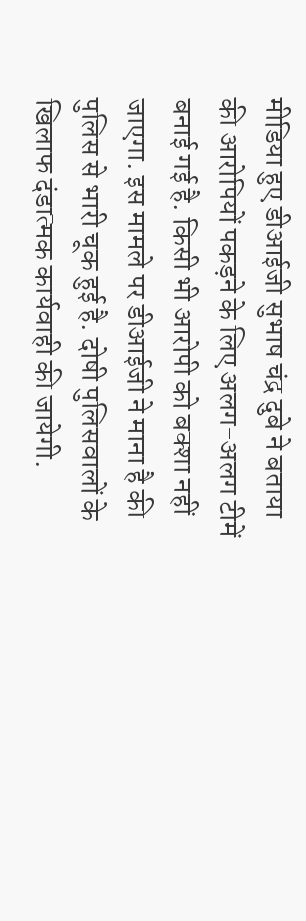मीडिया हुए डीआईजी सुभाष चंद्र दुबे ने बताया की आरोपियों पकड़ने के लिए अलग-अलग टीमें बनाई गई है. किसी भी आरोपी को बक्शा नहीं जाएगा. इस मामले पर डीआईजी ने माना है की पुलिस से भारी चूक हुई है. दोषी पुलिसवालों के खिलाफ दंडात्मक कार्यवाही की जायेगी.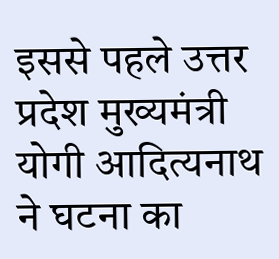इससे पहले उत्तर प्रदेश मुख्यमंत्री योगी आदित्यनाथ ने घटना का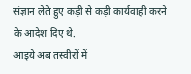संज्ञान लेते हुए कड़ी से कड़ी कार्यवाही करने के आदेश दिए थे.
आइये अब तस्वीरों में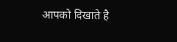आपको दिखाते है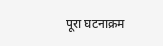पूरा घटनाक्रम